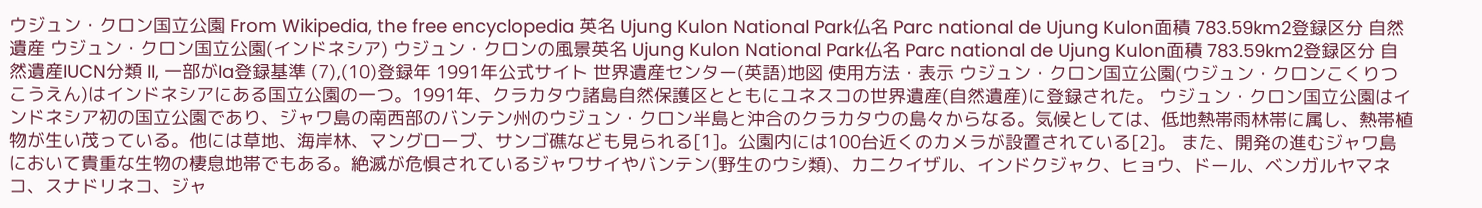ウジュン・クロン国立公園 From Wikipedia, the free encyclopedia 英名 Ujung Kulon National Park仏名 Parc national de Ujung Kulon面積 783.59km2登録区分 自然遺産 ウジュン・クロン国立公園(インドネシア) ウジュン・クロンの風景英名 Ujung Kulon National Park仏名 Parc national de Ujung Kulon面積 783.59km2登録区分 自然遺産IUCN分類 II, 一部がIa登録基準 (7),(10)登録年 1991年公式サイト 世界遺産センター(英語)地図 使用方法・表示 ウジュン・クロン国立公園(ウジュン・クロンこくりつこうえん)はインドネシアにある国立公園の一つ。1991年、クラカタウ諸島自然保護区とともにユネスコの世界遺産(自然遺産)に登録された。 ウジュン・クロン国立公園はインドネシア初の国立公園であり、ジャワ島の南西部のバンテン州のウジュン・クロン半島と沖合のクラカタウの島々からなる。気候としては、低地熱帯雨林帯に属し、熱帯植物が生い茂っている。他には草地、海岸林、マングローブ、サンゴ礁なども見られる[1]。公園内には100台近くのカメラが設置されている[2]。 また、開発の進むジャワ島において貴重な生物の棲息地帯でもある。絶滅が危惧されているジャワサイやバンテン(野生のウシ類)、カニクイザル、インドクジャク、ヒョウ、ドール、ベンガルヤマネコ、スナドリネコ、ジャ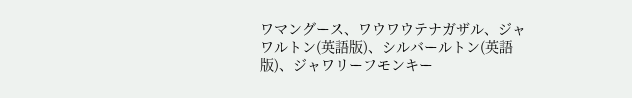ワマングース、ワウワウテナガザル、ジャワルトン(英語版)、シルバールトン(英語版)、ジャワリーフモンキー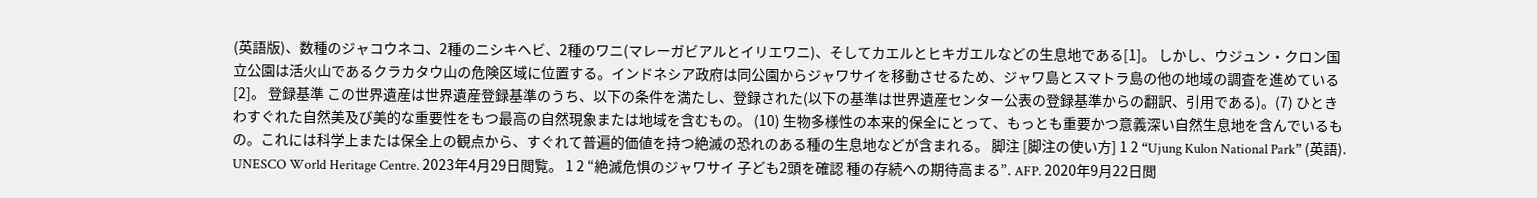(英語版)、数種のジャコウネコ、2種のニシキヘビ、2種のワニ(マレーガビアルとイリエワニ)、そしてカエルとヒキガエルなどの生息地である[1]。 しかし、ウジュン・クロン国立公園は活火山であるクラカタウ山の危険区域に位置する。インドネシア政府は同公園からジャワサイを移動させるため、ジャワ島とスマトラ島の他の地域の調査を進めている[2]。 登録基準 この世界遺産は世界遺産登録基準のうち、以下の条件を満たし、登録された(以下の基準は世界遺産センター公表の登録基準からの翻訳、引用である)。(7) ひときわすぐれた自然美及び美的な重要性をもつ最高の自然現象または地域を含むもの。 (10) 生物多様性の本来的保全にとって、もっとも重要かつ意義深い自然生息地を含んでいるもの。これには科学上または保全上の観点から、すぐれて普遍的価値を持つ絶滅の恐れのある種の生息地などが含まれる。 脚注 [脚注の使い方] 1 2 “Ujung Kulon National Park” (英語). UNESCO World Heritage Centre. 2023年4月29日閲覧。 1 2 “絶滅危惧のジャワサイ 子ども2頭を確認 種の存続への期待高まる”. AFP. 2020年9月22日閲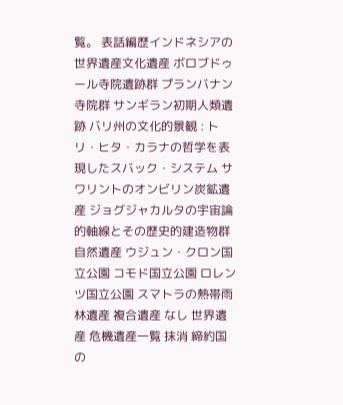覧。 表話編歴インドネシアの世界遺産文化遺産 ボロブドゥール寺院遺跡群 プランバナン寺院群 サンギラン初期人類遺跡 バリ州の文化的景観 : トリ・ヒタ・カラナの哲学を表現したスバック・システム サワリントのオンビリン炭鉱遺産 ジョグジャカルタの宇宙論的軸線とその歴史的建造物群 自然遺産 ウジュン・クロン国立公園 コモド国立公園 ロレンツ国立公園 スマトラの熱帯雨林遺産 複合遺産 なし 世界遺産 危機遺産一覧 抹消 締約国の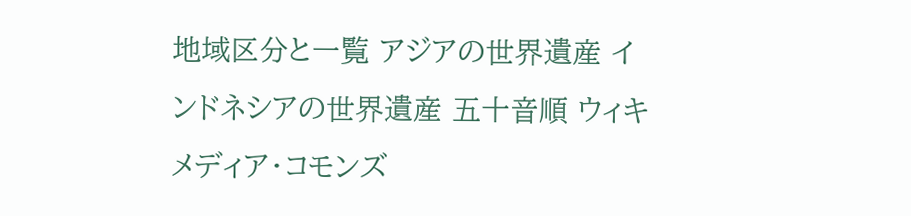地域区分と一覧 アジアの世界遺産 インドネシアの世界遺産 五十音順 ウィキメディア・コモンズ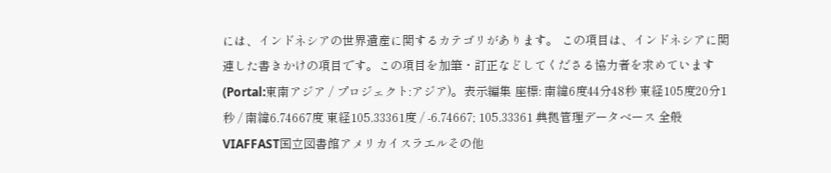には、インドネシアの世界遺産に関するカテゴリがあります。 この項目は、インドネシアに関連した書きかけの項目です。この項目を加筆・訂正などしてくださる協力者を求めています(Portal:東南アジア / プロジェクト:アジア)。表示編集 座標: 南緯6度44分48秒 東経105度20分1秒 / 南緯6.74667度 東経105.33361度 / -6.74667; 105.33361 典拠管理データベース 全般VIAFFAST国立図書館アメリカイスラエルその他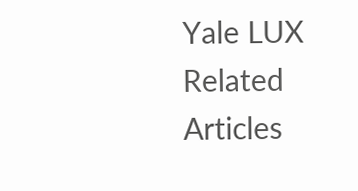Yale LUX Related Articles